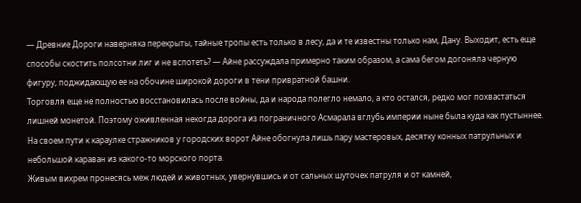— Древние Дороги наверняка перекрыты, тайные тропы есть только в лесу, да и те известны только нам, Дану. Выходит, есть еще способы скостить полсотни лиг и не вспотеть? — Айне рассуждала примерно таким образом, а сама бегом догоняла черную фигуру, поджидающую ее на обочине широкой дороги в тени привратной башни.
Торговля еще не полностью восстановилась после войны, да и народа полегло немало, а кто остался, редко мог похвастаться лишней монетой. Поэтому оживленная некогда дорога из пограничного Асмарала вглубь империи ныне была куда как пустыннее. На своем пути к караулке стражников у городских ворот Айне обогнула лишь пару мастеровых, десятку конных патрульных и небольшой караван из какого-то морского порта.
Живым вихрем пронесясь меж людей и животных, увернувшись и от сальных шуточек патруля и от камней,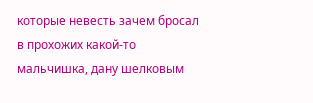которые невесть зачем бросал в прохожих какой-то мальчишка, дану шелковым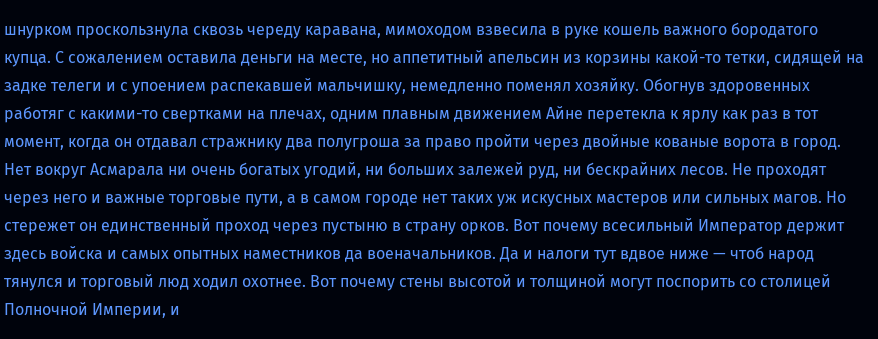шнурком проскользнула сквозь череду каравана, мимоходом взвесила в руке кошель важного бородатого купца. С сожалением оставила деньги на месте, но аппетитный апельсин из корзины какой-то тетки, сидящей на задке телеги и с упоением распекавшей мальчишку, немедленно поменял хозяйку. Обогнув здоровенных работяг с какими-то свертками на плечах, одним плавным движением Айне перетекла к ярлу как раз в тот момент, когда он отдавал стражнику два полугроша за право пройти через двойные кованые ворота в город.
Нет вокруг Асмарала ни очень богатых угодий, ни больших залежей руд, ни бескрайних лесов. Не проходят через него и важные торговые пути, а в самом городе нет таких уж искусных мастеров или сильных магов. Но стережет он единственный проход через пустыню в страну орков. Вот почему всесильный Император держит здесь войска и самых опытных наместников да военачальников. Да и налоги тут вдвое ниже — чтоб народ тянулся и торговый люд ходил охотнее. Вот почему стены высотой и толщиной могут поспорить со столицей Полночной Империи, и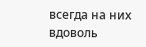всегда на них вдоволь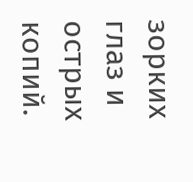зорких глаз и острых копий.